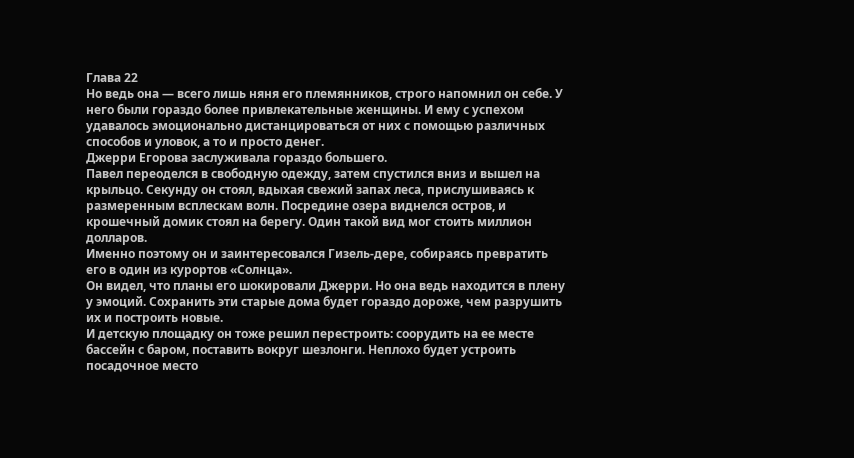Глава 22
Но ведь она — всего лишь няня его племянников, строго напомнил он себе. У него были гораздо более привлекательные женщины. И ему с успехом удавалось эмоционально дистанцироваться от них с помощью различных способов и уловок, а то и просто денег.
Джерри Егорова заслуживала гораздо большего.
Павел переоделся в свободную одежду, затем спустился вниз и вышел на крыльцо. Секунду он стоял, вдыхая свежий запах леса, прислушиваясь к размеренным всплескам волн. Посредине озера виднелся остров, и крошечный домик стоял на берегу. Один такой вид мог стоить миллион долларов.
Именно поэтому он и заинтересовался Гизель-дере, собираясь превратить его в один из курортов «Солнца».
Он видел, что планы его шокировали Джерри. Но она ведь находится в плену у эмоций. Сохранить эти старые дома будет гораздо дороже, чем разрушить их и построить новые.
И детскую площадку он тоже решил перестроить: соорудить на ее месте бассейн с баром, поставить вокруг шезлонги. Неплохо будет устроить посадочное место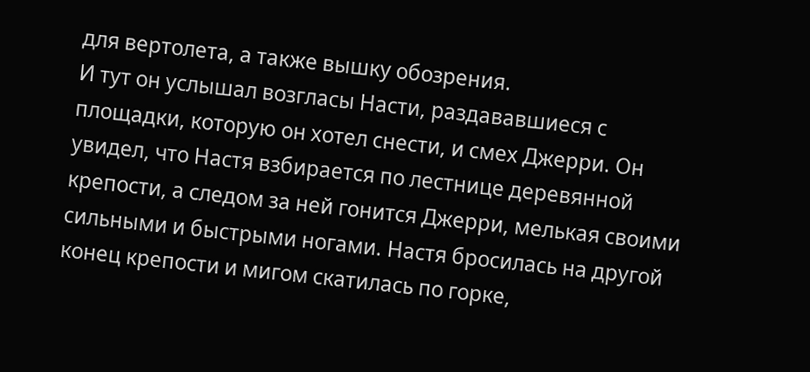для вертолета, а также вышку обозрения.
И тут он услышал возгласы Насти, раздававшиеся с площадки, которую он хотел снести, и смех Джерри. Он увидел, что Настя взбирается по лестнице деревянной крепости, а следом за ней гонится Джерри, мелькая своими сильными и быстрыми ногами. Настя бросилась на другой конец крепости и мигом скатилась по горке,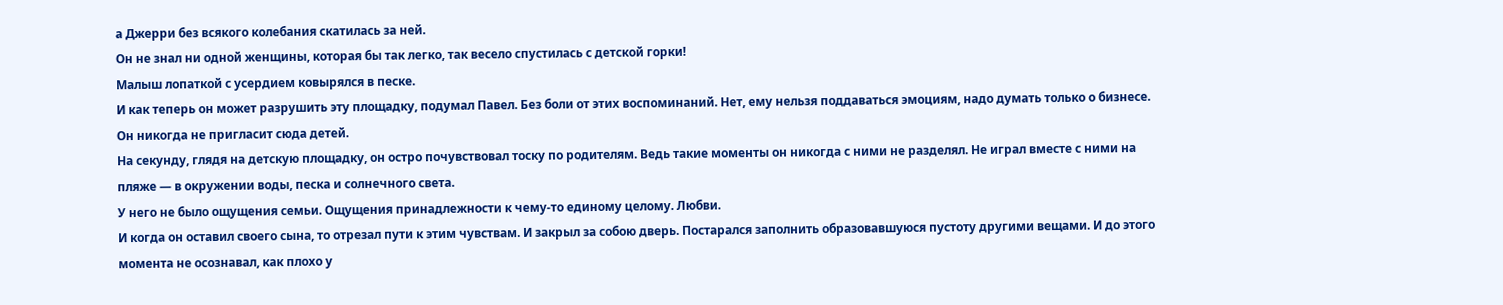а Джерри без всякого колебания скатилась за ней.
Он не знал ни одной женщины, которая бы так легко, так весело спустилась с детской горки!
Малыш лопаткой с усердием ковырялся в песке.
И как теперь он может разрушить эту площадку, подумал Павел. Без боли от этих воспоминаний. Нет, ему нельзя поддаваться эмоциям, надо думать только о бизнесе. Он никогда не пригласит сюда детей.
На секунду, глядя на детскую площадку, он остро почувствовал тоску по родителям. Ведь такие моменты он никогда с ними не разделял. Не играл вместе с ними на пляже — в окружении воды, песка и солнечного света.
У него не было ощущения семьи. Ощущения принадлежности к чему-то единому целому. Любви.
И когда он оставил своего сына, то отрезал пути к этим чувствам. И закрыл за собою дверь. Постарался заполнить образовавшуюся пустоту другими вещами. И до этого момента не осознавал, как плохо у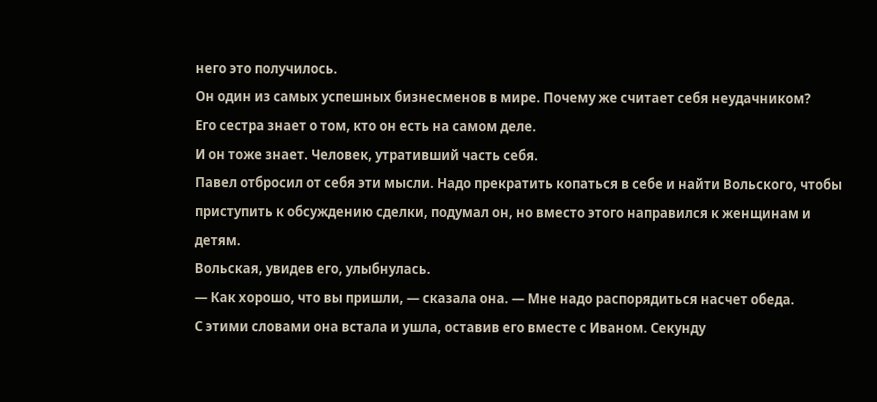него это получилось.
Он один из самых успешных бизнесменов в мире. Почему же считает себя неудачником?
Его сестра знает о том, кто он есть на самом деле.
И он тоже знает. Человек, утративший часть себя.
Павел отбросил от себя эти мысли. Надо прекратить копаться в себе и найти Вольского, чтобы приступить к обсуждению сделки, подумал он, но вместо этого направился к женщинам и детям.
Вольская, увидев его, улыбнулась.
— Как хорошо, что вы пришли, — сказала она. — Мне надо распорядиться насчет обеда.
С этими словами она встала и ушла, оставив его вместе с Иваном. Секунду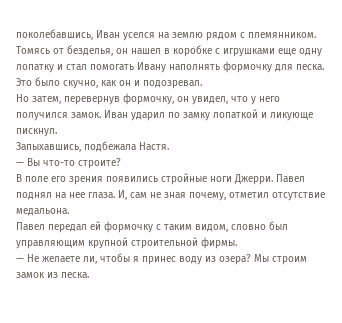поколебавшись, Иван уселся на землю рядом с племянником. Томясь от безделья, он нашел в коробке с игрушками еще одну лопатку и стал помогать Ивану наполнять формочку для песка.
Это было скучно, как он и подозревал.
Но затем, перевернув формочку, он увидел, что у него получился замок. Иван ударил по замку лопаткой и ликующе пискнул.
Запыхавшись, подбежала Настя.
— Вы что-то строите?
В поле его зрения появились стройные ноги Джерри. Павел поднял на нее глаза. И, сам не зная почему, отметил отсутствие медальона.
Павел передал ей формочку с таким видом, словно был управляющим крупной строительной фирмы.
— Не желаете ли, чтобы я принес воду из озера? Мы строим замок из песка.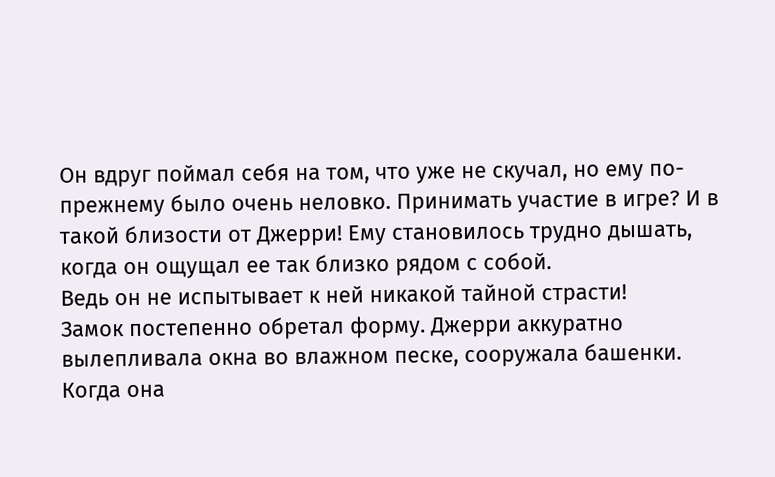Он вдруг поймал себя на том, что уже не скучал, но ему по-прежнему было очень неловко. Принимать участие в игре? И в такой близости от Джерри! Ему становилось трудно дышать, когда он ощущал ее так близко рядом с собой.
Ведь он не испытывает к ней никакой тайной страсти!
Замок постепенно обретал форму. Джерри аккуратно вылепливала окна во влажном песке, сооружала башенки.
Когда она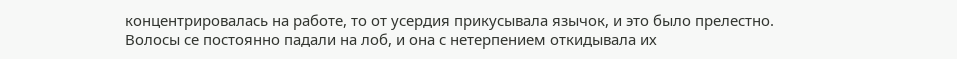концентрировалась на работе, то от усердия прикусывала язычок, и это было прелестно. Волосы се постоянно падали на лоб, и она с нетерпением откидывала их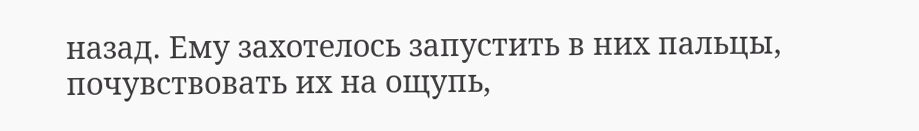назад. Ему захотелось запустить в них пальцы, почувствовать их на ощупь,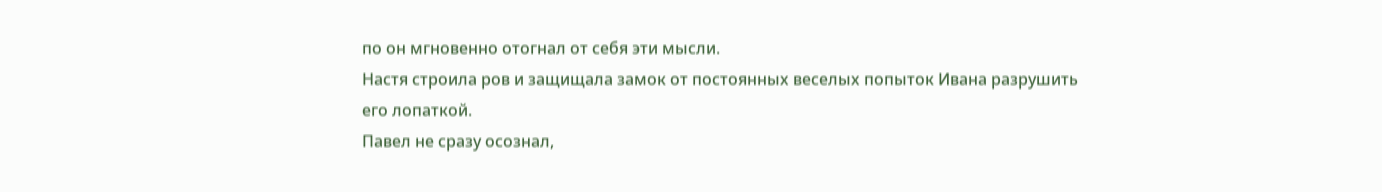по он мгновенно отогнал от себя эти мысли.
Настя строила ров и защищала замок от постоянных веселых попыток Ивана разрушить его лопаткой.
Павел не сразу осознал,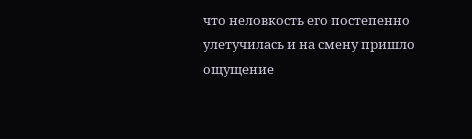что неловкость его постепенно улетучилась и на смену пришло ощущение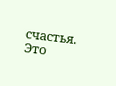счастья. Это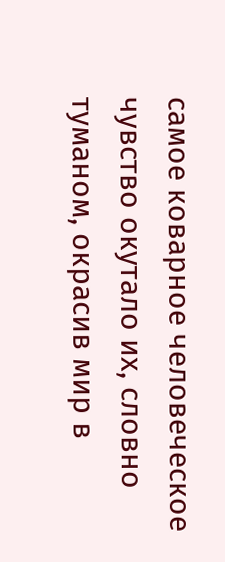самое коварное человеческое чувство окутало их, словно туманом, окрасив мир в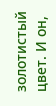золотистый цвет. И он,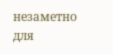незаметно для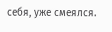себя, уже смеялся.